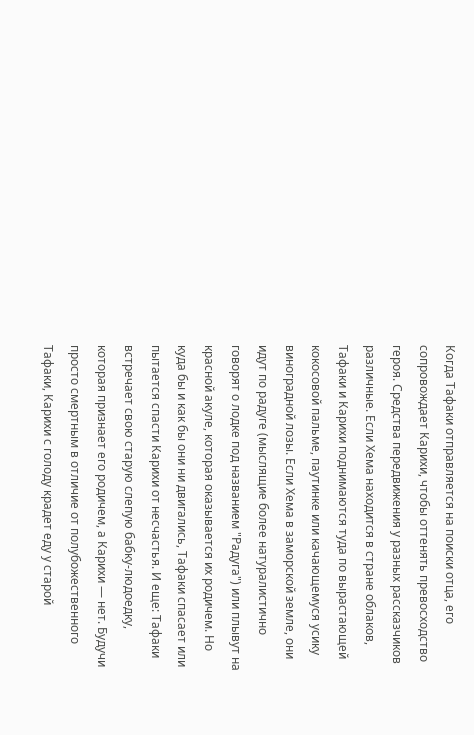Когда Тафаки отправляется на поиски отца, его сопровождает Карихи, чтобы оттенять превосходство героя. Средства передвижения у разных рассказчиков различные. Если Хема находится в стране облаков, Тафаки и Карихи поднимаются туда по вырастающей кокосовой пальме, паутинке или качающемуся усику виноградной лозы. Если Хема в заморской земле, они идут по радуге (мыслящие более натуралистично говорят о лодке под названием "Радуга") или плывут на красной акуле, которая оказывается их родичем. Но куда бы и как бы они ни двигались, Тафаки спасает или пытается спасти Карихи от несчастья. И еще: Тафаки встречает свою старую слепую бабку-людоедку, которая признает его родичем, а Карихи — нет. Будучи просто смертным в отличие от полубожественного Тафаки, Карихи с голоду крадет еду у старой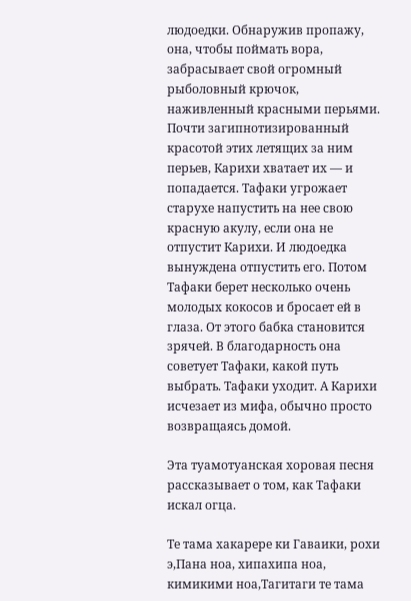людоедки. Обнаружив пропажу, она, чтобы поймать вора, забрасывает свой огромный рыболовный крючок, наживленный красными перьями. Почти загипнотизированный красотой этих летящих за ним перьев, Карихи хватает их — и попадается. Тафаки угрожает старухе напустить на нее свою красную акулу, если она не отпустит Карихи. И людоедка вынуждена отпустить его. Потом Тафаки берет несколько очень молодых кокосов и бросает ей в глаза. От этого бабка становится зрячей. В благодарность она советует Тафаки, какой путь выбрать. Тафаки уходит. А Карихи исчезает из мифа, обычно просто возвращаясь домой.

Эта туамотуанская хоровая песня рассказывает о том, как Тафаки искал огца.

Те тама хакарере ки Гаваики, рохи э,Пана ноа, хипахипа ноа, кимикими ноа,Тагитаги те тама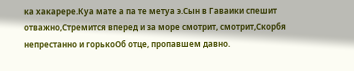ка хакарере.Куа мате а па те метуа э.Сын в Гаваики спешит отважно,Стремится вперед и за море смотрит, смотрит,Скорбя непрестанно и горькоОб отце, пропавшем давно.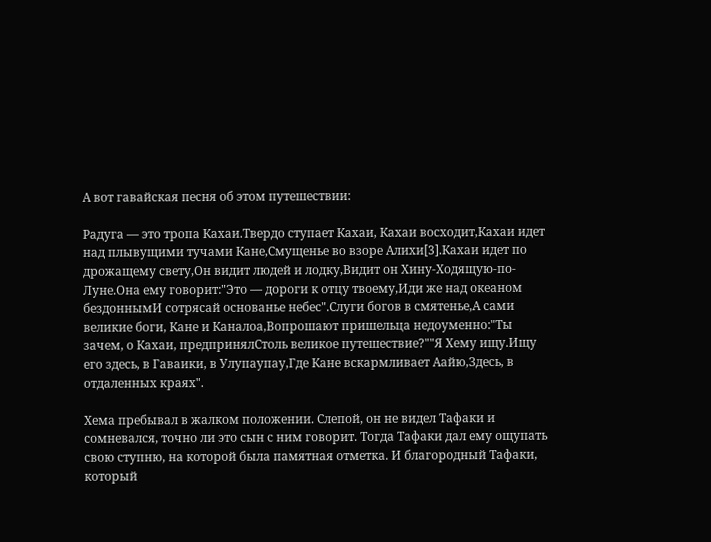А вот гавайская песня об этом путешествии:

Радуга — это тропа Кахаи.Твердо ступает Кахаи, Кахаи восходит,Кахаи идет над плывущими тучами Кане,Смущенье во взоре Алихи[3].Кахаи идет по дрожащему свету,Он видит людей и лодку,Видит он Хину-Ходящую-по-Луне.Она ему говорит:"Это — дороги к отцу твоему,Иди же над океаном бездоннымИ сотрясай основанье небес".Слуги богов в смятенье,А сами великие боги, Кане и Каналоа,Вопрошают пришельца недоуменно:"Ты зачем, о Кахаи, предпринялСтоль великое путешествие?""Я Хему ищу.Ищу его здесь, в Гаваики, в Улупаупау,Где Кане вскармливает Аайю,Здесь, в отдаленных краях".

Хема пребывал в жалком положении. Слепой, он не видел Тафаки и сомневался, точно ли это сын с ним говорит. Тогда Тафаки дал ему ощупать свою ступню, на которой была памятная отметка. И благородный Тафаки, который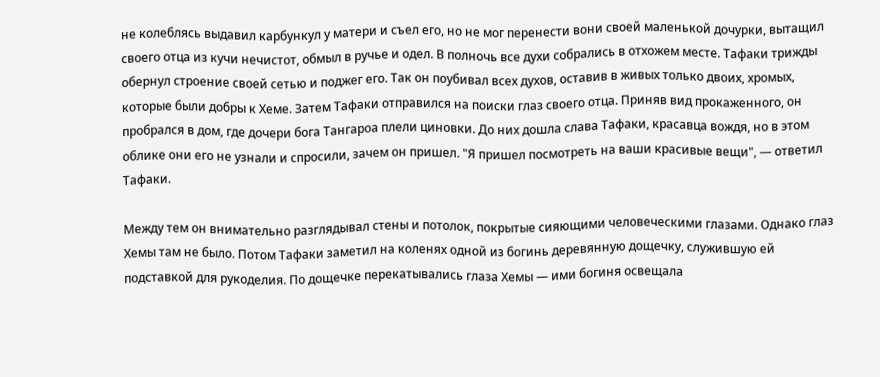не колеблясь выдавил карбункул у матери и съел его, но не мог перенести вони своей маленькой дочурки, вытащил своего отца из кучи нечистот, обмыл в ручье и одел. В полночь все духи собрались в отхожем месте. Тафаки трижды обернул строение своей сетью и поджег его. Так он поубивал всех духов, оставив в живых только двоих, хромых, которые были добры к Хеме. Затем Тафаки отправился на поиски глаз своего отца. Приняв вид прокаженного, он пробрался в дом, где дочери бога Тангароа плели циновки. До них дошла слава Тафаки, красавца вождя, но в этом облике они его не узнали и спросили, зачем он пришел. "Я пришел посмотреть на ваши красивые вещи", — ответил Тафаки.

Между тем он внимательно разглядывал стены и потолок, покрытые сияющими человеческими глазами. Однако глаз Хемы там не было. Потом Тафаки заметил на коленях одной из богинь деревянную дощечку, служившую ей подставкой для рукоделия. По дощечке перекатывались глаза Хемы — ими богиня освещала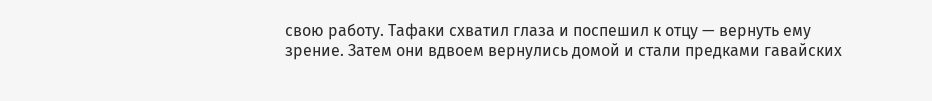свою работу. Тафаки схватил глаза и поспешил к отцу — вернуть ему зрение. Затем они вдвоем вернулись домой и стали предками гавайских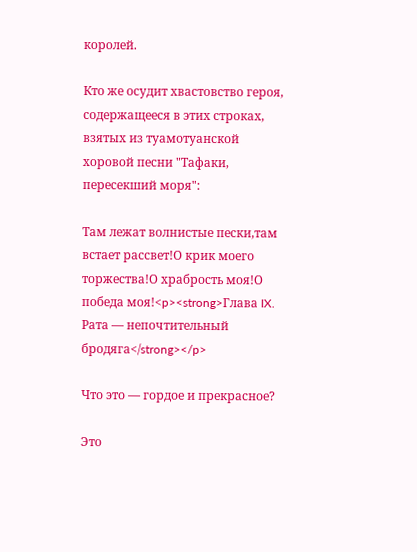королей.

Кто же осудит хвастовство героя, содержащееся в этих строках, взятых из туамотуанской хоровой песни "Тафаки, пересекший моря":

Там лежат волнистые пески,там встает рассвет!О крик моего торжества!О храбрость моя!О победа моя!<p><strong>Глава IX. Рата — непочтительный бродяга</strong></p>

Что это — гордое и прекрасное?

Это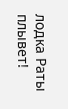лодка Раты плывет!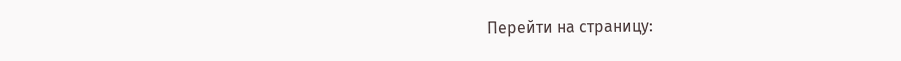Перейти на страницу: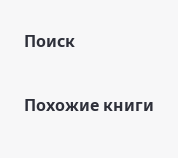Поиск

Похожие книги